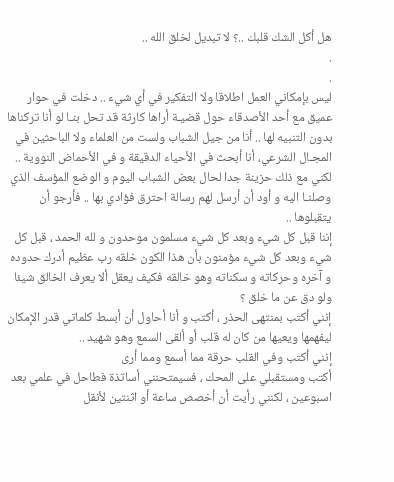هل أكل الشك قلبك ..؟ لا تبديل لخلق الله ..
.
.
ليس بإمكاني العمل اطلاقا ولا التفكير في أي شيء .. دخلت في حوار عميق مع أحد الأصدقاء حول قضيـة أراها كارثة قد تحل بنـا لو أنا تركناها بدون التنبيه لها .. أنا من جيل الشباب ولست من العلماء ولا الباحثين في المجـال الشرعي، أنا أبحث في الأحياء الدقيقة و في الأحماض النووية .. لكني مع ذلك حزينة جدا لحال بعض الشباب اليوم و الوضع المؤسف الذي وصلنـا اليه و أود أن أرسل لهم رسالة احترق فؤادي بها .. فأرجو أن يتقبلوها ..
إننا قبل كل شيء وبعد كل شيء مسلمون موحدون و لله الحمد ، قبل كل شيء وبعد كل شيء مؤمنون بأن هذا الكون خلقه رب عظيم أدرك حدوده و آخره وحركاته و سكناته وهو خالقه فكيف يعقل ألا يعرف الخالق شيئا ولو دق عن ما خلق ؟
إنني أكتب بمنتهى الحذر ، أكتب و أنا أحاول أن أبسط كلماتي قدر الإمكان ليفهمها ويعيها من كان له قلب أو ألقى السمع وهو شهيد ..
إنني أكتب وفي القلب حرقة مما أسمع ومما أرى
أكتب ومستقبلي على المحك ، فسيمتحنني أساتذة فطاحل في علمي بعد اسبوعين ، لكنني رأيت أن أخصص ساعة أو اثنتين لأنقل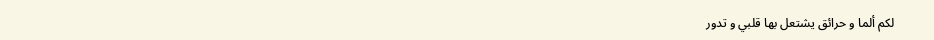لكم ألما و حرائق يشتعل بها قلبي و تدور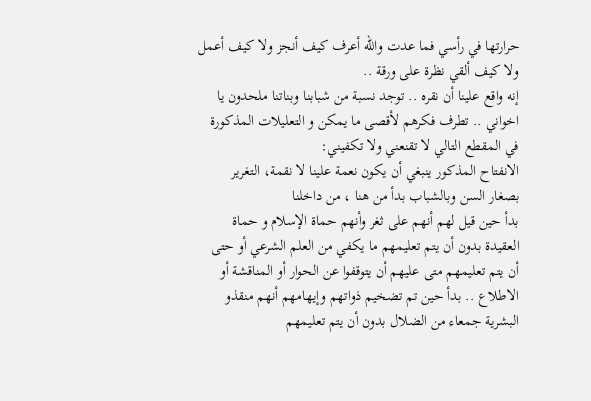حرارتها في رأسي فما عدت والله أعرف كيف أنجز ولا كيف أعمل ولا كيف ألقي نظرة على ورقة ..
إنه واقع علينا أن نقره .. توجد نسبة من شبابنا وبناتنا ملحدون يا اخواني .. تطرف فكرهم لأقصى ما يمكن و التعليلات المذكورة في المقطع التالي لا تقنعني ولا تكفيني:
الانفتاح المذكور ينبغي أن يكون نعمة علينا لا نقمة، التغرير بصغار السن وبالشباب بدأ من هنا ، من داخلنا
بدأ حين قيل لهم أنهم على ثغر وأنهم حماة الإسلام و حماة العقيدة بدون أن يتم تعليمهم ما يكفي من العلم الشرعي أو حتى أن يتم تعليمهم متى عليهم أن يتوقفوا عن الحوار أو المناقشة أو الاطلاع .. بدأ حين تم تضخيم ذواتهم وإيهامهم أنهم منقذو البشرية جمعاء من الضلال بدون أن يتم تعليمهم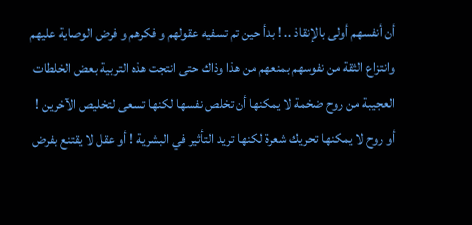أن أنفسهم أولى بالإنقاذ .. ! بدأ حين تم تسفيه عقولهم و فكرهم و فرض الوصاية عليهم وانتزاع الثقة من نفوسهم بمنعهم من هذا وذاك حتى انتجت هذه التربية بعض الخلطات العجيبة من روح ضخمة لا يمكنها أن تخلص نفسها لكنها تسعى لتخليص الآخرين ! أو روح لا يمكنها تحريك شعرة لكنها تريد التأثير في البشرية ! أو عقل لا يقتنع بفرض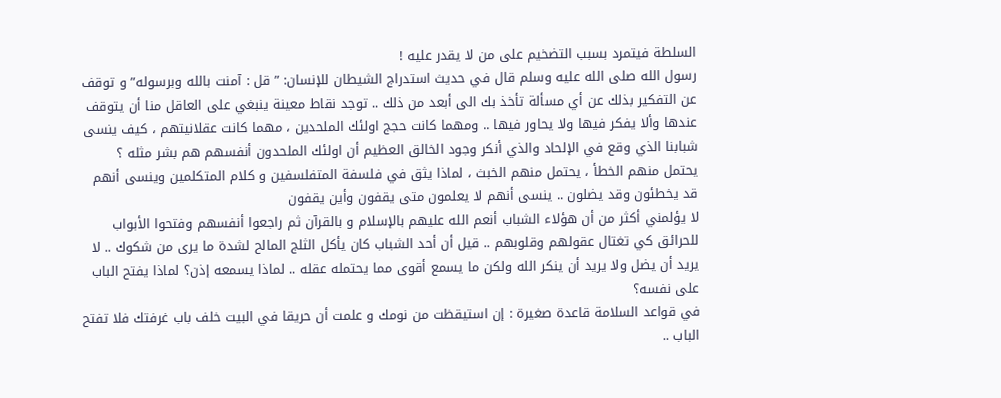السلطة فيتمرد بسبب التضخيم على من لا يقدر عليه !
رسول الله صلى الله عليه وسلم قال في حديث استدراج الشيطان للإنسان: ” قل : آمنت بالله وبرسوله” و توقف عن التفكير بذلك عن أي مسألة تأخذ بك الى أبعد من ذلك .. توجد نقاط معينة ينبغي على العاقل منا أن يتوقف عندها وألا يفكر فيها ولا يحاور فيها .. ومهما كانت حجج اولئك الملحدين ، مهما كانت عقلانيتهم ، كيف ينسى شبابنا الذي وقع في الإلحاد والذي أنكر وجود الخالق العظيم أن اولئك الملحدون أنفسهم هم بشر مثله ؟
يحتمل منهم الخطأ ، يحتمل منهم الخبث ، لماذا يثق في فلسفة المتفلسفين و كلام المتكلمين وينسى أنهم قد يخطئون وقد يضلون .. ينسى أنهم لا يعلمون متى يقفون وأين يقفون
لا يؤلمني أكثر من أن هؤلاء الشباب أنعم الله عليهم بالإسلام و بالقرآن ثم راجعوا أنفسهم وفتحوا الأبواب للحرائق كي تغتال عقولهم وقلوبهم .. قيل أن أحد الشباب كان يأكل الثلج المالح لشدة ما يرى من شكوك .. لا يريد أن يضل ولا يريد أن ينكر الله ولكن ما يسمع أقوى مما يحتمله عقله .. لماذا يسمعه إذن؟ لماذا يفتح الباب على نفسه؟
في قواعد السلامة قاعدة صغيرة : إن استيقظت من نومك و علمت أن حريقا في البيت خلف باب غرفتك فلا تفتح الباب ..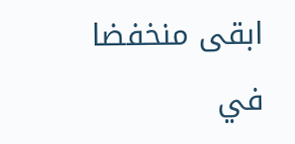ابقى منخفضا في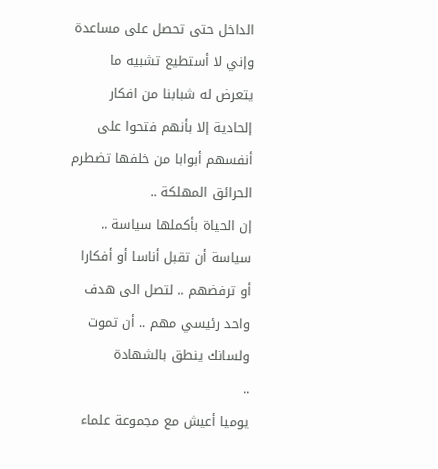الداخل حتى تحصل على مساعدة
وإني لا أستطيع تشبيه ما يتعرض له شبابنا من افكار إلحادية إلا بأنهم فتحوا على أنفسهم أبوابا من خلفها تضطرم الحرائق المهلكة ..
إن الحياة بأكملها سياسة .. سياسة أن تقبل أناسا أو أفكارا أو ترفضهم .. لتصل الى هدف واحد رئيسي مهم .. أن تموت ولسانك ينطق بالشهادة
..
يوميا أعيش مع مجموعة علماء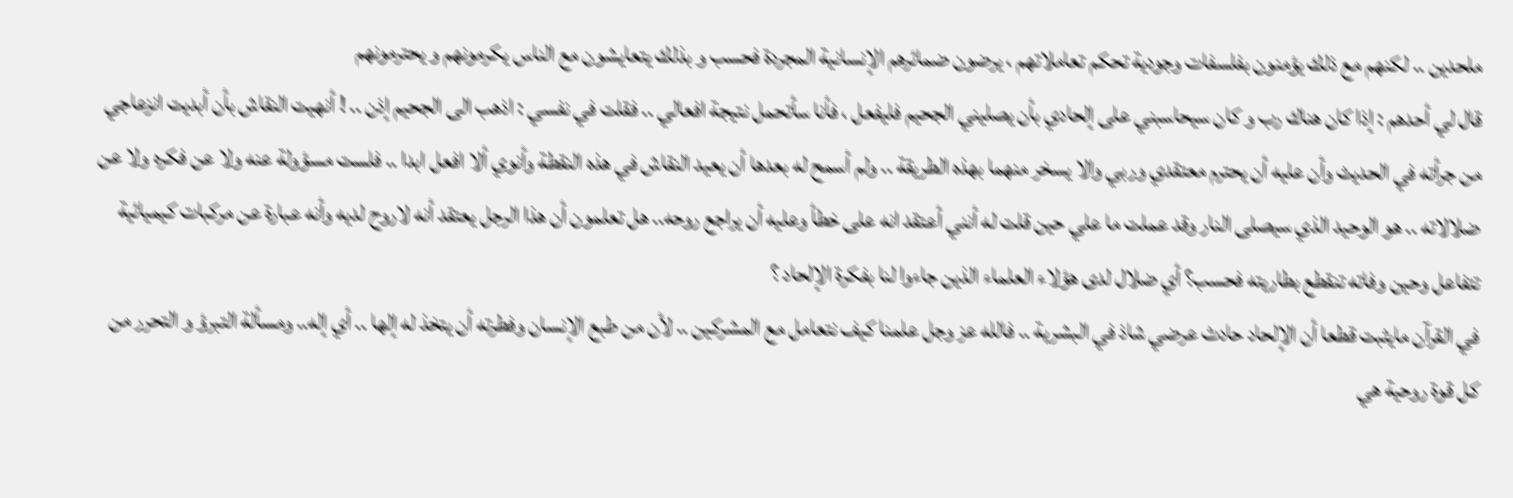ملحدين .. لكنهم مع ذلك يؤمنون بفلسفات وجودية تحكم تعاملاتهم ، يرضون ضمائرهم الإنسانية المجردة فحسب و بذلك يتعايشون مع الناس يكرمونهم و يحترمونهم
قال لي أحدهم : إذا كان هناك رب و كان سيحاسبني على إلحادي بأن يصليني الجحيم فليفعل ، فأنا سأتحمل نتيجة افعالي .. فقلت في نفسي : اذهب الى الجحيم إذن .. ! أنهيت النقاش بأن أبديت انزعاجي من جرأته في الحديث وأن عليه أن يحترم معتقدي وربي والا يسخر منهما بهذه الطريقة .. ولم أسمح له بعدها أن يعيد النقاش في هذه النقطة وأنوي ألا افعل ابدا .. فلست مسؤولة عنه ولا عن فكره ولا عن ضلالاته .. هو الوحيد الذي سيصلى النار وقد عملت ما علي حين قلت له أنني أعتقد انه على خطأ وعليه أن يراجع روحه.. هل تعلمون أن هذا الرجل يعتقد أنه لاروح لديه وأنه عبارة عن مركبات كيميائية تتفاعل وحين وفاته تنقطع بطاريته فحسب؟ أي ضلال لدى هؤلاء العلماء الذين جاءوا لنا بفكرة الإلحاد ؟
في القرآن مايثبت قطعا أن الإلحاد حادث عرضي شاذ في البشرية .. فالله عز وجل علمنا كيف نتعامل مع المشركين .. لأن من طبع الإنسان وفطرته أن يتخذ له إلها .. أي إله.. ومسألة التبرؤ و التحرر من كل قوة روحية هي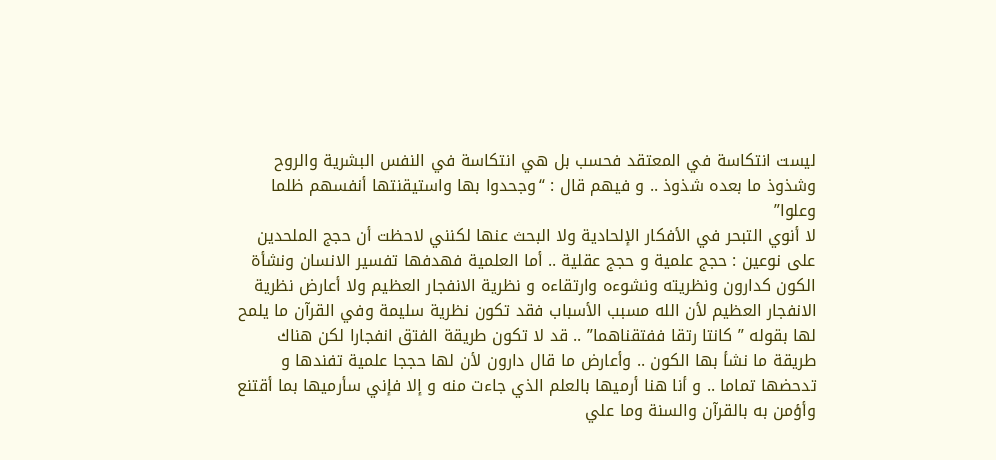ليست انتكاسة في المعتقد فحسب بل هي انتكاسة في النفس البشرية والروح وشذوذ ما بعده شذوذ .. و فيهم قال : “وجحدوا بها واستيقنتها أنفسهم ظلما وعلوا”
لا أنوي التبحر في الأفكار الإلحادية ولا البحث عنها لكنني لاحظت أن حجج الملحدين على نوعين : حجج علمية و حجج عقلية .. أما العلمية فهدفها تفسير الانسان ونشأة الكون كدارون ونظريته ونشوءه وارتقاءه و نظرية الانفجار العظيم ولا أعارض نظرية الانفجار العظيم لأن الله مسبب الأسباب فقد تكون نظرية سليمة وفي القرآن ما يلمح لها بقوله ” كانتا رتقا ففتقناهما” .. قد لا تكون طريقة الفتق انفجارا لكن هناك طريقة ما نشأ بها الكون .. وأعارض ما قال دارون لأن لها حججا علمية تفندها و تدحضها تماما .. و أنا هنا أرميها بالعلم الذي جاءت منه و إلا فإني سأرميها بما أقتنع وأؤمن به بالقرآن والسنة وما علي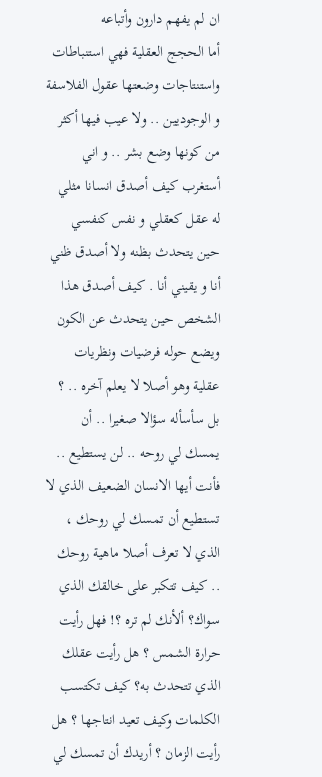ان لم يفهم دارون وأتباعه
أما الحجج العقلية فهي استنباطات واستنتاجات وضعتها عقول الفلاسفة و الوجوديين .. ولا عيب فيها أكثر من كونها وضع بشر .. و اني أستغرب كيف أصدق انسانا مثلي له عقل كعقلي و نفس كنفسي حين يتحدث بظنه ولا أصدق ظني أنا و يقيني أنا . كيف أصدق هذا الشخص حين يتحدث عن الكون ويضع حوله فرضيات ونظريات عقلية وهو أصلا لا يعلم آخره .. ؟ بل سأسأله سؤالا صغيرا .. أن يمسك لي روحه .. لن يستطيع ..
فأنت أيها الانسان الضعيف الذي لا تستطيع أن تمسك لي روحك ، الذي لا تعرف أصلا ماهية روحك .. كيف تتكبر على خالقك الذي سواك؟ ألأنك لم تره ؟! فهل رأيت حرارة الشمس ؟ هل رأيت عقلك الذي تتحدث به؟ كيف تكتسب الكلمات وكيف تعيد انتاجها ؟ هل رأيت الزمان ؟ أريدك أن تمسك لي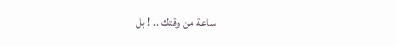ساعة من وقتك .. ! بل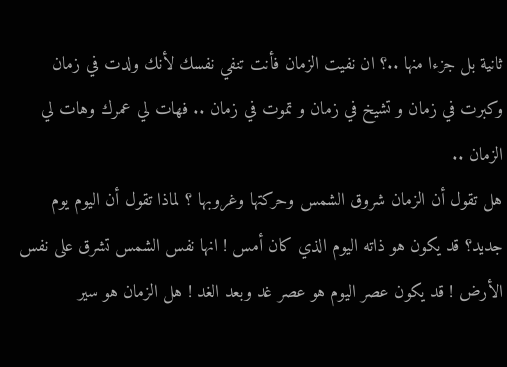ثانية بل جزءا منها ..؟ ان نفيت الزمان فأنت تنفي نفسك لأنك ولدت في زمان وكبرت في زمان و تشيخ في زمان و تموت في زمان .. فهات لي عمرك وهات لي الزمان ..
هل تقول أن الزمان شروق الشمس وحركتها وغروبها ؟ لماذا تقول أن اليوم يوم جديد؟ قد يكون هو ذاته اليوم الذي كان أمس ! انها نفس الشمس تشرق على نفس الأرض ! قد يكون عصر اليوم هو عصر غد وبعد الغد ! هل الزمان هو سير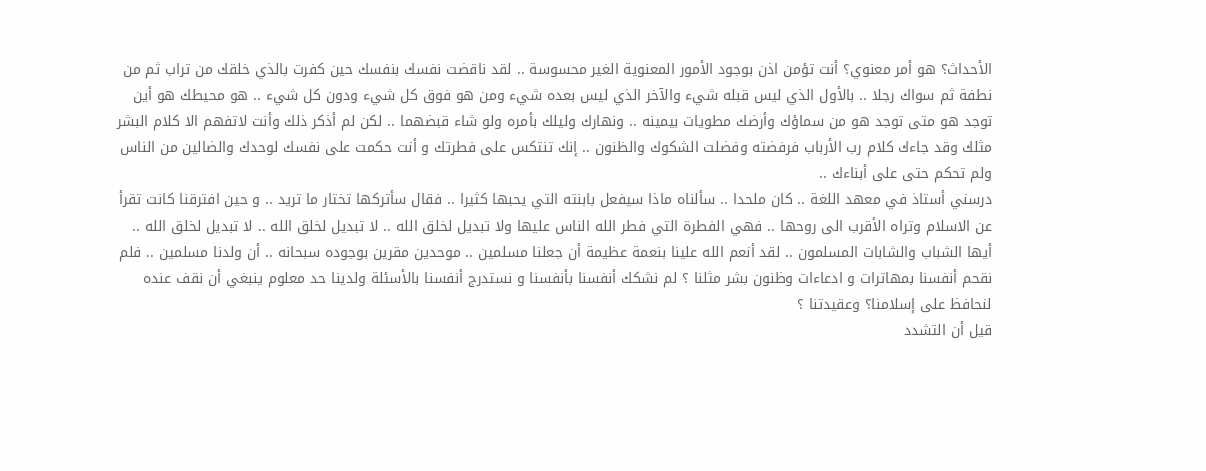الأحداث؟ هو أمر معنوي؟ أنت تؤمن اذن بوجود الأمور المعنوية الغير محسوسة .. لقد ناقضت نفسك بنفسك حين كفرت بالذي خلقك من تراب ثم من نطفة ثم سواك رجلا .. بالأول الذي ليس قبله شيء والآخر الذي ليس بعده شيء ومن هو فوق كل شيء ودون كل شيء .. هو محيطك هو أين توجد هو متى توجد هو من سماؤك وأرضك مطويات بيمينه .. ونهارك وليلك بأمره ولو شاء قبضهما .. لكن لم أذكر ذلك وأنت لاتفهم الا كلام البشر مثلك وقد جاءك كلام رب الأرباب فرفضته وفضلت الشكوك والظنون .. إنك تنتكس على فطرتك و أنت حكمت على نفسك لوحدك والضالين من الناس ولم تحكم حتى على أبناءك ..
درسني أستاذ في معهد اللغة .. كان ملحدا .. سألناه ماذا سيفعل بابنته التي يحبها كثيرا .. فقال سأتركها تختار ما تريد .. و حين افترقنا كانت تقرأ عن الاسلام وتراه الأقرب الى روحها .. فهي الفطرة التي فطر الله الناس عليها ولا تبديل لخلق الله .. لا تبديل لخلق الله .. لا تبديل لخلق الله ..
أيها الشباب والشابات المسلمون .. لقد أنعم الله علينا بنعمة عظيمة أن جعلنا مسلمين .. موحدين مقرين بوجوده سبحانه .. أن ولدنا مسلمين .. فلم نقحم أنفسنا بمهاترات و ادعاءات وظنون بشر مثلنا ؟ لم نشكك أنفسنا بأنفسنا و نستدرج أنفسنا بالأسئلة ولدينا حد معلوم ينبغي أن نقف عنده لنحافظ على إسلامنا؟ وعقيدتنا ؟
قيل أن التشدد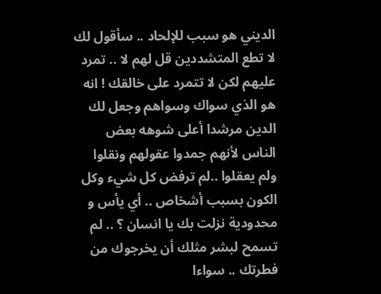الديني هو سبب للإلحاد .. سأقول لك لا تطع المتشددين قل لهم لا .. تمرد عليهم لكن لا تتمرد على خالقك ! انه هو الذي سواك وسواهم وجعل لك الدين مرشدا أعلى شوهه بعض الناس لأنهم جمدوا عقولهم ونقلوا ولم يعقلوا ..لم ترفض كل شيء وكل الكون بسبب أشخاص .. أي يأس و محدودية نزلت بك يا انسان ؟ .. لم تسمح لبشر مثلك أن يخرجوك من فطرتك .. سواءا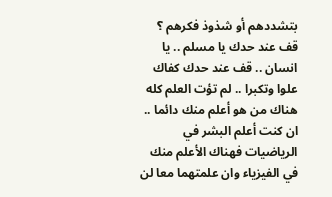بتشددهم أو شذوذ فكرهم ؟
قف عند حدك يا مسلم .. يا انسان .. قف عند حدك كفاك علوا وتكبرا .. لم تؤت العلم كله هناك من هو أعلم منك دائما .. ان كنت أعلم البشر في الرياضيات فهناك الأعلم منك في الفيزياء وان علمتهما معا لن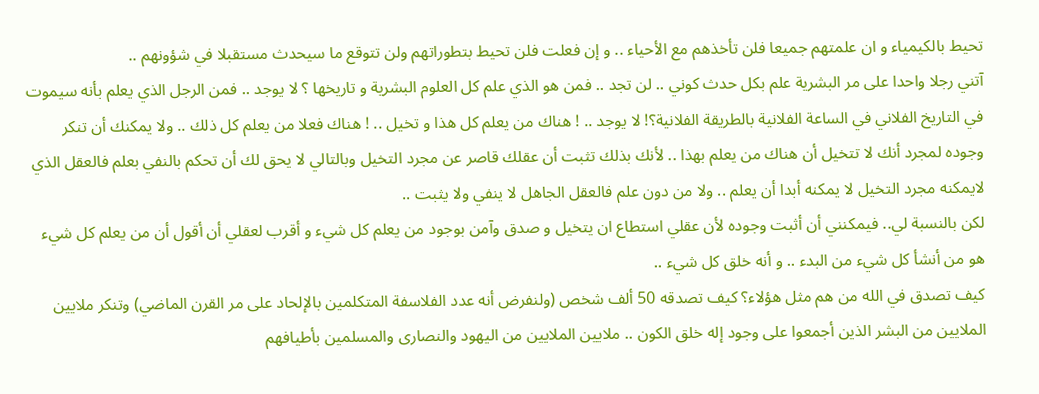تحيط بالكيمياء و ان علمتهم جميعا فلن تأخذهم مع الأحياء .. و إن فعلت فلن تحيط بتطوراتهم ولن تتوقع ما سيحدث مستقبلا في شؤونهم ..
آتني رجلا واحدا على مر البشرية علم بكل حدث كوني .. لن تجد .. فمن هو الذي علم كل العلوم البشرية و تاريخها ؟ لا يوجد .. فمن الرجل الذي يعلم بأنه سيموت في التاريخ الفلاني في الساعة الفلانية بالطريقة الفلانية؟! لا يوجد .. ! هناك من يعلم كل هذا و تخيل .. ! هناك فعلا من يعلم كل ذلك .. ولا يمكنك أن تنكر وجوده لمجرد أنك لا تتخيل أن هناك من يعلم بهذا .. لأنك بذلك تثبت أن عقلك قاصر عن مجرد التخيل وبالتالي لا يحق لك أن تحكم بالنفي بعلم فالعقل الذي لايمكنه مجرد التخيل لا يمكنه أبدا أن يعلم .. ولا من دون علم فالعقل الجاهل لا ينفي ولا يثبت ..
لكن بالنسبة لي.. فيمكنني أن أثبت وجوده لأن عقلي استطاع ان يتخيل و صدق وآمن بوجود من يعلم كل شيء و أقرب لعقلي أن أقول أن من يعلم كل شيء هو من أنشأ كل شيء من البدء .. و أنه خلق كل شيء ..
كيف تصدق في الله من هم مثل هؤلاء؟ كيف تصدقه 50 ألف شخص (ولنفرض أنه عدد الفلاسفة المتكلمين بالإلحاد على مر القرن الماضي) وتنكر ملايين الملايين من البشر الذين أجمعوا على وجود إله خلق الكون .. ملايين الملايين من اليهود والنصارى والمسلمين بأطيافهم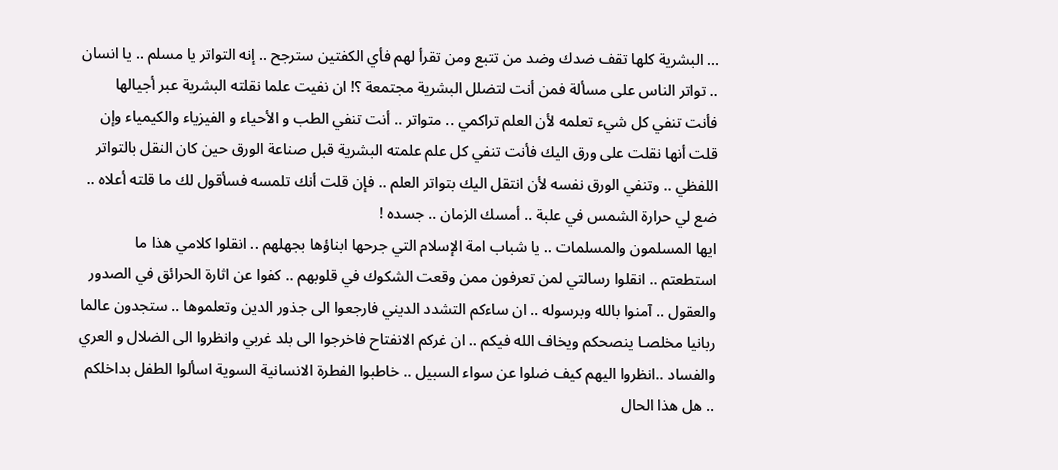… البشرية كلها تقف ضدك وضد من تتبع ومن تقرأ لهم فأي الكفتين سترجح .. إنه التواتر يا مسلم .. يا انسان .. تواتر الناس على مسألة فمن أنت لتضلل البشرية مجتمعة ؟! ان نفيت علما نقلته البشرية عبر أجيالها فأنت تنفي كل شيء تعلمه لأن العلم تراكمي .. متواتر .. أنت تنفي الطب و الأحياء و الفيزياء والكيمياء وإن قلت أنها نقلت على ورق اليك فأنت تنفي كل علم علمته البشرية قبل صناعة الورق حين كان النقل بالتواتر اللفظي .. وتنفي الورق نفسه لأن انتقل اليك بتواتر العلم .. فإن قلت أنك تلمسه فسأقول لك ما قلته أعلاه .. ضع لي حرارة الشمس في علبة .. أمسك الزمان .. جسده !
ايها المسلمون والمسلمات .. يا شباب امة الإسلام التي جرحها ابناؤها بجهلهم .. انقلوا كلامي هذا ما استطعتم .. انقلوا رسالتي لمن تعرفون ممن وقعت الشكوك في قلوبهم .. كفوا عن اثارة الحرائق في الصدور والعقول .. آمنوا بالله وبرسوله .. ان ساءكم التشدد الديني فارجعوا الى جذور الدين وتعلموها .. ستجدون عالما ربانيا مخلصـا ينصحكم ويخاف الله فيكم .. ان غركم الانفتاح فاخرجوا الى بلد غربي وانظروا الى الضلال و العري والفساد ..انظروا اليهم كيف ضلوا عن سواء السبيل .. خاطبوا الفطرة الانسانية السوية اسألوا الطفل بداخلكم .. هل هذا الحال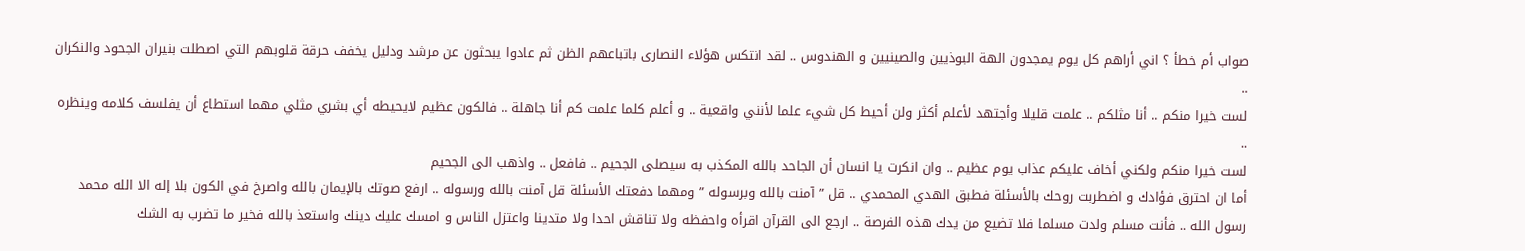صواب أم خطأ ؟ اني أراهم كل يوم يمجدون الهة البوذيين والصينيين و الهندوس .. لقد انتكس هؤلاء النصارى باتباعهم الظن ثم عادوا يبحثون عن مرشد ودليل يخفف حرقة قلوبهم التي اصطلت بنيران الجحود والنكران ..
لست خيرا منكم .. أنا مثلكم .. علمت قليلا وأجتهد لأعلم أكثر ولن أحيط كل شيء علما لأنني واقعية .. و أعلم كلما علمت كم أنا جاهلة .. فالكون عظيم لايحيطه أي بشري مثلي مهما استطاع أن يفلسف كلامه وينظره ..
لست خيرا منكم ولكني أخاف عليكم عذاب يوم عظيم .. وان انكرت يا انسان أن الجاحد بالله المكذب به سيصلى الجحيم .. فافعل .. واذهب الى الجحيم
أما ان احترق فؤادك و اضطربت روحك بالأسئلة فطبق الهدي المحمدي .. قل ” آمنت بالله وبرسوله ” ومهما دفعتك الأسئلة قل آمنت بالله ورسوله .. ارفع صوتك بالإيمان بالله واصرخ في الكون بلا إله الا الله محمد رسول الله .. فأنت مسلم ولدت مسلما فلا تضيع من يدك هذه الفرصة .. ارجع الى القرآن اقرأه واحفظه ولا تناقش احدا ولا متدينا واعتزل الناس و امسك عليك دينك واستعذ بالله فخير ما تضرب به الشك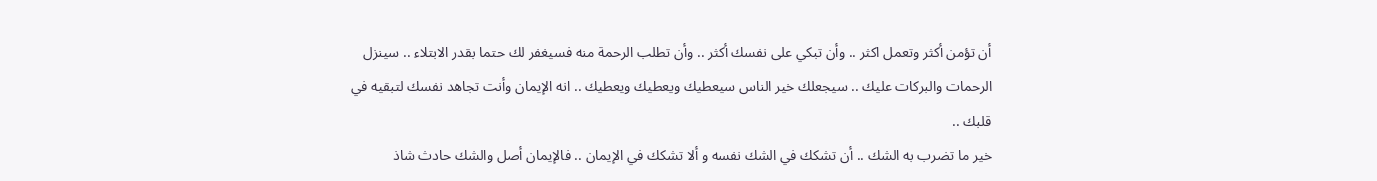أن تؤمن أكثر وتعمل اكثر .. وأن تبكي على نفسك أكثر .. وأن تطلب الرحمة منه فسيغفر لك حتما بقدر الابتلاء .. سينزل الرحمات والبركات عليك .. سيجعلك خير الناس سيعطيك ويعطيك ويعطيك .. انه الإيمان وأنت تجاهد نفسك لتبقيه في قلبك ..
خير ما تضرب به الشك .. أن تشكك في الشك نفسه و ألا تشكك في الإيمان .. فالإيمان أصل والشك حادث شاذ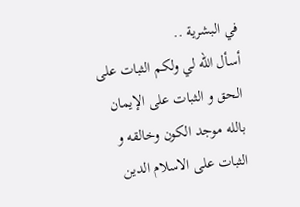في البشرية ..
أسأل الله لي ولكم الثبات على الحق و الثبات على الإيمان بالله موجد الكون وخالقه و الثبات على الاسلام الدين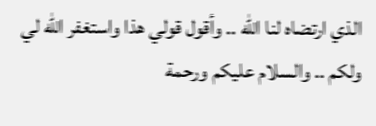الذي ارتضاه لنا الله .. وأقول قولي هذا واستغفر الله لي ولكم .. والسلام عليكم ورحمة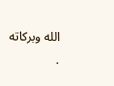الله وبركاته
.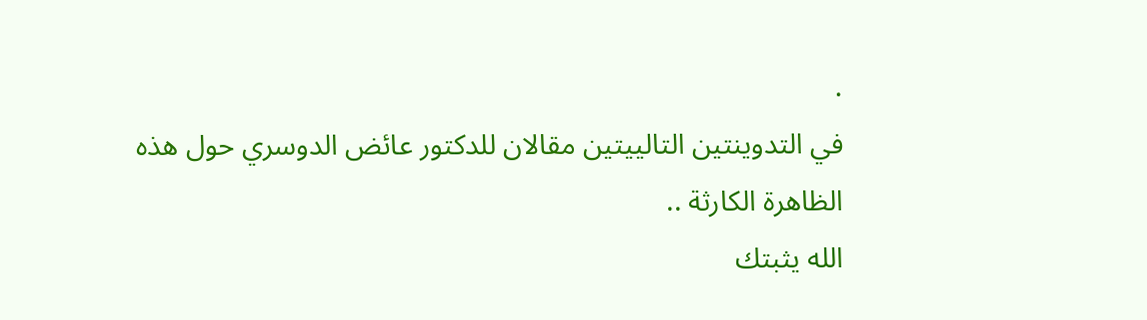.
في التدوينتين التالييتين مقالان للدكتور عائض الدوسري حول هذه الظاهرة الكارثة ..
الله يثبتك